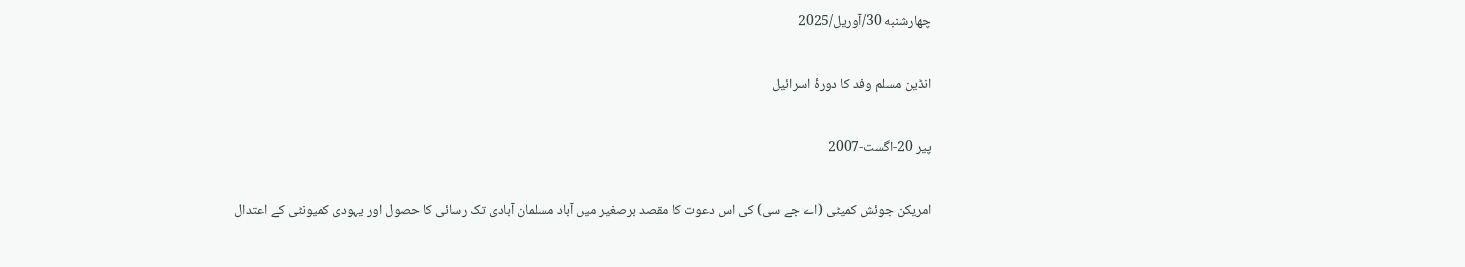چهارشنبه 30/آوریل/2025

انڈین مسلم وفد کا دورۂ اسرائیل

پیر 20-اگست-2007

امریکن جوئش کمیٹی (اے جے سی) کی اس دعوت کا مقصد برصغیر میں آباد مسلمان آبادی تک رسائی کا حصول اور یہودی کمیونٹی کے اعتدال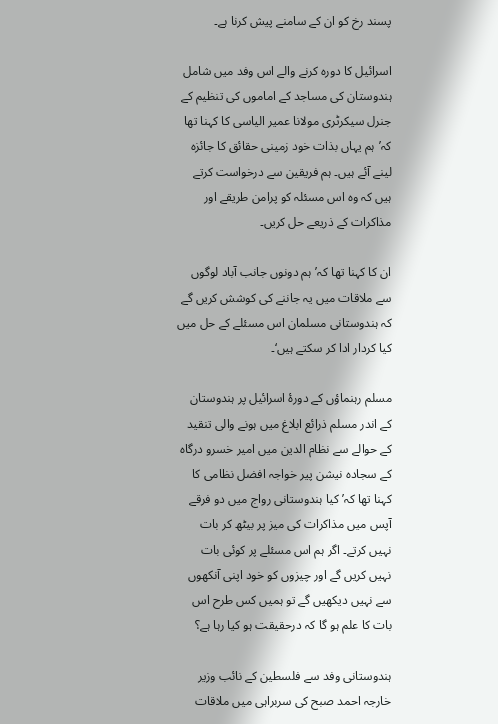پسند رخ کو ان کے سامنے پیش کرنا ہے۔

اسرائیل کا دورہ کرنے والے اس وفد میں شامل ہندوستان کی مساجد کے اماموں کی تنظیم کے جنرل سیکرٹری مولانا عمیر الیاسی کا کہنا تھا کہ’ہم یہاں بذات خود زمینی حقائق کا جائزہ لینے آئے ہیں۔ ہم فریقین سے درخواست کرتے ہیں کہ وہ اس مسئلہ کو پرامن طریقے اور مذاکرات کے ذریعے حل کریں۔

ان کا کہنا تھا کہ’ہم دونوں جانب آباد لوگوں سے ملاقات میں یہ جاننے کی کوشش کریں گے کہ ہندوستانی مسلمان اس مسئلے کے حل میں کیا کردار ادا کر سکتے ہیں‘۔

مسلم رہنماؤں کے دورۂ اسرائیل پر ہندوستان کے اندر مسلم ذرائع ابلاغ میں ہونے والی تنقید کے حوالے سے نظام الدین میں امیر خسرو درگاہ کے سجادہ نیشن پیر خواجہ افضل نظامی کا کہنا تھا کہ’ کیا ہندوستانی رواج میں دو فرقے آپس میں مذاکرات کی میز پر بیٹھ کر بات نہیں کرتے۔ اگر ہم اس مسئلے پر کوئی بات نہیں کریں گے اور چیزوں کو خود اپنی آنکھوں سے نہیں دیکھیں گے تو ہمیں کس طرح اس بات کا علم ہو گا کہ درحقیقت ہو کیا رہا ہے؟

ہندوستانی وفد سے فلسطین کے نائب وزیر خارجہ احمد صبح کی سربراہی میں ملاقات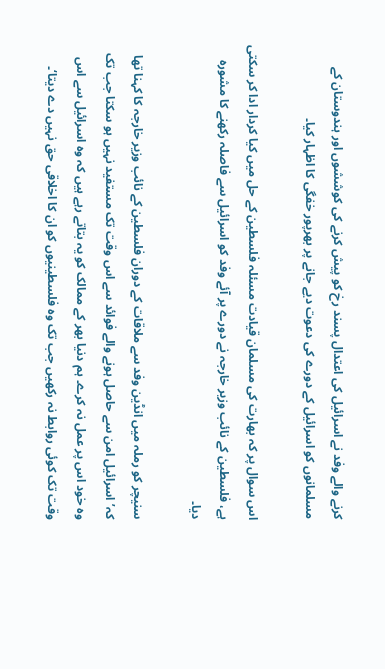کرنے والے وفد نے اسرائیل کی اعتدال پسند رخ کو پیش کرنے کی کوششوں اور ہندوستان کے مسلمانوں کو اسرائیل کے دورے کی دعوت دیے جانے پر بھرپور خفگی کا اظہار کیا۔

اس سوال پر کہ بھارت کی مسلمان قیادت مسئلہ فلسطین کے حل میں کیا کردار ادا کر سکتی ہے، فلسطین کے نائب وزیر خارجہ نے دورے پر آئے وفد کو اسرائیل سے فاصلہ رکھنے کا مشورہ دیا۔

سنیچر کو رملہ میں انڈین وفد سے ملاقات کے دوران فلسطین کے نائب وزیر خارجہ کا کہنا تھا کہ’اسرائیل امن سے حاصل ہونے والے فوائد سے اس وقت تک مستفید نہیں ہو سکتا جب تک وہ خود اس پر عمل نہ کرے۔ ہم دنیا بھر کے ممالک کو یہ بتاتے رہے ہیں کہ وہ اسرائیل سے اس وقت تک کوئی روابط نہ رکھیں جب تک وہ فلسطینیوں کو ان کا اخلاقی حق نہیں دے دیتا‘۔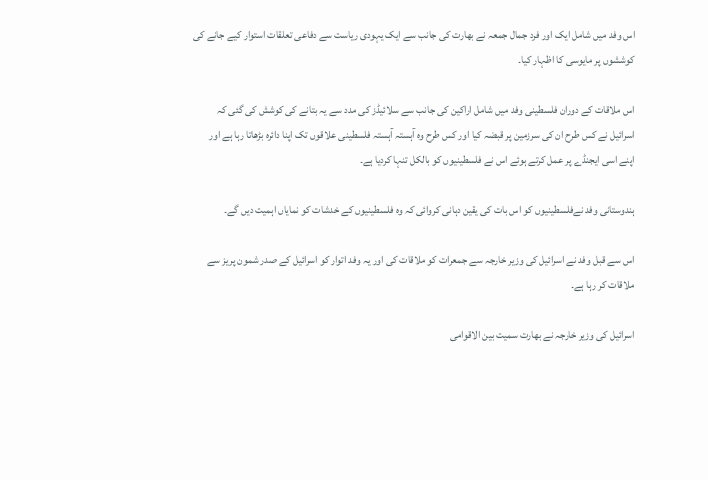اس وفد میں شامل ایک اور فرد جمال جمعہ نے بھارت کی جانب سے ایک یہودی ریاست سے دفاعی تعلقات استوار کیے جانے کی کوششوں پر مایوسی کا اظہار کیا۔

اس ملاقات کے دوران فلسطینی وفد میں شامل اراکین کی جانب سے سلائیڈز کی مدد سے یہ بتانے کی کوشش کی گئی کہ اسرائیل نے کس طرح ان کی سرزمین پر قبضہ کیا اور کس طرح وہ آہستہ آہستہ فلسطینی علاقوں تک اپنا دائرہ بڑھاتا رہا ہے اور اپنے اسی ایجنڈے پر عمل کرتے ہوئے اس نے فلسطینیوں کو بالکل تنہا کردیا ہے۔

ہندوستانی وفد نےفلسطینیوں کو اس بات کی یقین دہانی کروائی کہ وہ فلسطینیوں کے خدشات کو نمایاں اہمیت دیں گے۔

اس سے قبل وفد نے اسرائیل کی وزیر خارجہ سے جمعرات کو ملاقات کی اور یہ وفد اتوار کو اسرائیل کے صدر شمون پریز سے ملاقات کر رہا ہے۔

اسرائیل کی وزیر خارجہ نے بھارت سمیت بین الاقوامی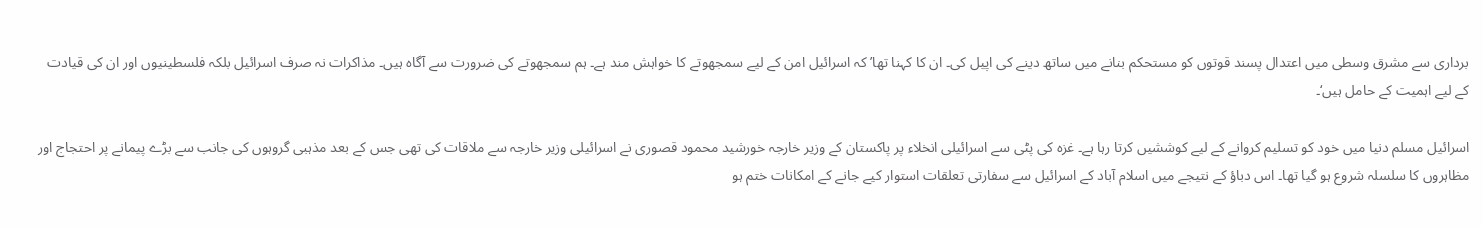برداری سے مشرق وسطی میں اعتدال پسند قوتوں کو مستحکم بنانے میں ساتھ دینے کی اپیل کی۔ ان کا کہنا تھا’ کہ اسرائیل امن کے لیے سمجھوتے کا خواہش مند ہے۔ ہم سمجھوتے کی ضرورت سے آگاہ ہیں۔ مذاکرات نہ صرف اسرائیل بلکہ فلسطینیوں اور ان کی قیادت کے لیے اہمیت کے حامل ہیں‘۔

اسرائیل مسلم دنیا میں خود کو تسلیم کروانے کے لیے کوششیں کرتا رہا ہے۔ غزہ کی پٹی سے اسرائیلی انخلاء پر پاکستان کے وزیر خارجہ خورشید محمود قصوری نے اسرائیلی وزیر خارجہ سے ملاقات کی تھی جس کے بعد مذہبی گروہوں کی جانب سے بڑے پیمانے پر احتجاج اور مظاہروں کا سلسلہ شروع ہو گیا تھا۔ اس دباؤ کے نتیجے میں اسلام آباد کے اسرائیل سے سفارتی تعلقات استوار کیے جانے کے امکانات ختم ہو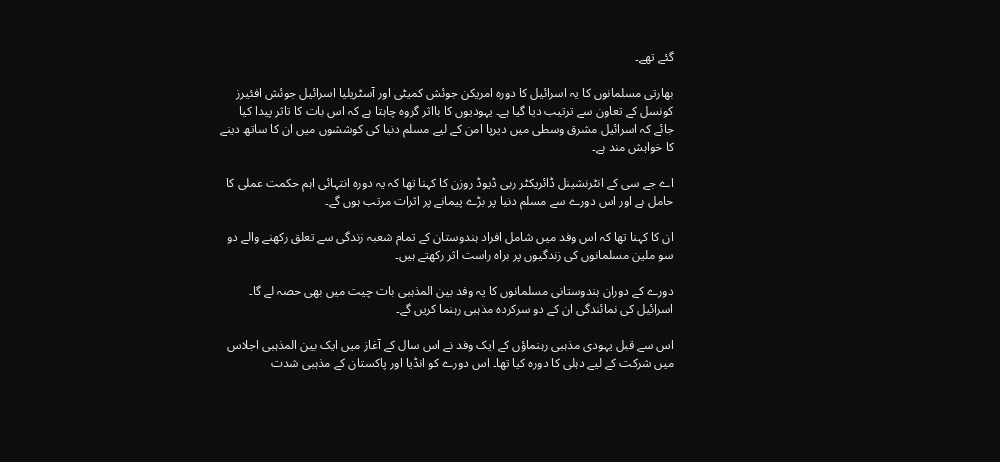گئے تھے۔

بھارتی مسلمانوں کا یہ اسرائیل کا دورہ امریکن جوئش کمیٹی اور آسٹریلیا اسرائیل جوئش افئیرز کونسل کے تعاون سے ترتیب دیا گیا ہے۔ یہودیوں کا بااثر گروہ چاہتا ہے کہ اس بات کا تاثر پیدا کیا جائے کہ اسرائیل مشرق وسطی میں دیرپا امن کے لیے مسلم دنیا کی کوششوں میں ان کا ساتھ دینے کا خواہش مند ہے۔

اے جے سی کے انٹرنشینل ڈائریکٹر ربی ڈیوڈ روزن کا کہنا تھا کہ یہ دورہ انتہائی اہم حکمت عملی کا حامل ہے اور اس دورے سے مسلم دنیا پر بڑے پیمانے پر اثرات مرتب ہوں گے۔

ان کا کہنا تھا کہ اس وفد میں شامل افراد ہندوستان کے تمام شعبہ زندگی سے تعلق رکھنے والے دو سو ملین مسلمانوں کی زندگیوں پر براہ راست اثر رکھتے ہیں۔

دورے کے دوران ہندوستانی مسلمانوں کا یہ وفد بین المذہبی بات چیت میں بھی حصہ لے گا۔ اسرائیل کی نمائندگی ان کے دو سرکردہ مذہبی رہنما کریں گے۔

اس سے قبل یہودی مذہبی رہنماؤں کے ایک وفد نے اس سال کے آغاز میں ایک بین المذہبی اجلاس میں شرکت کے لیے دہلی کا دورہ کیا تھا۔ اس دورے کو انڈیا اور پاکستان کے مذہبی شدت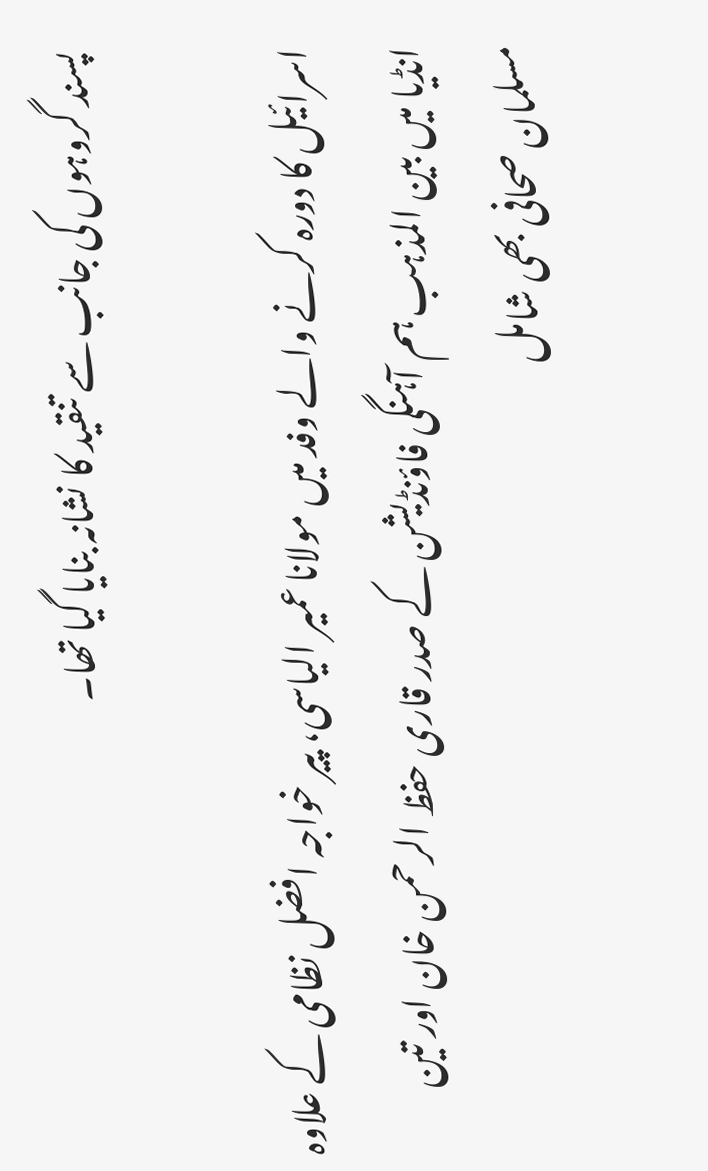پسند گروہوں کی جانب سے تنقید کا نشانہ بنایا گیا تھا۔

اسرائیل کا دورہ کرنے والے وفد میں مولانا عمیر الیاسی، پیر خواجہ افضل نظامی کے علاوہ انڈیا میں بین المذہب ہم آہنگی فاؤنڈیشن کے صدر قاری حفظ الرحمن خان اور تین مسلمان صحافی بھی شامل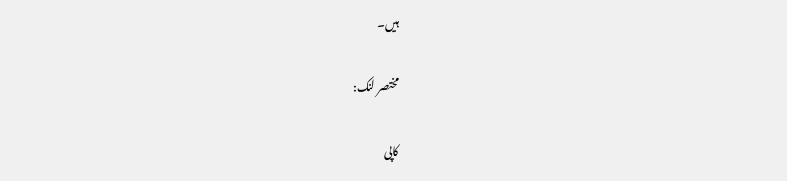ہیں۔

مختصر لنک:

کاپی